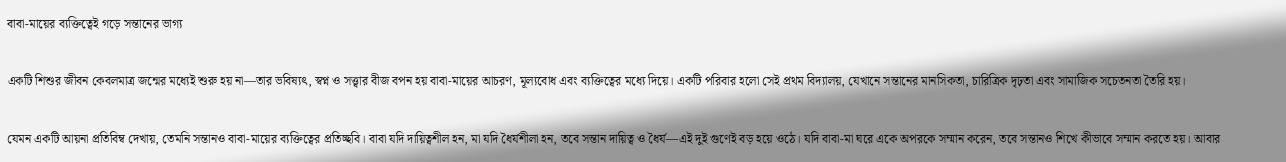বাবা-মায়ের ব্যক্তিত্বেই গড়ে সন্তানের ভাগ্য

একটি শিশুর জীবন কেবলমাত্র জন্মের মধ্যেই শুরু হয় না—তার ভবিষ্যৎ, স্বপ্ন ও সত্ত্বার বীজ বপন হয় বাবা-মায়ের আচরণ, মূল্যবোধ এবং ব্যক্তিত্বের মধ্যে দিয়ে। একটি পরিবার হলো সেই প্রথম বিদ্যালয়, যেখানে সন্তানের মানসিকতা, চারিত্রিক দৃঢ়তা এবং সামাজিক সচেতনতা তৈরি হয়।

যেমন একটি আয়না প্রতিবিম্ব দেখায়, তেমনি সন্তানও বাবা-মায়ের ব্যক্তিত্বের প্রতিচ্ছবি। বাবা যদি দায়িত্বশীল হন, মা যদি ধৈর্যশীলা হন, তবে সন্তান দায়িত্ব ও ধৈর্য—এই দুই গুণেই বড় হয়ে ওঠে। যদি বাবা-মা ঘরে একে অপরকে সম্মান করেন, তবে সন্তানও শিখে কীভাবে সম্মান করতে হয়। আবার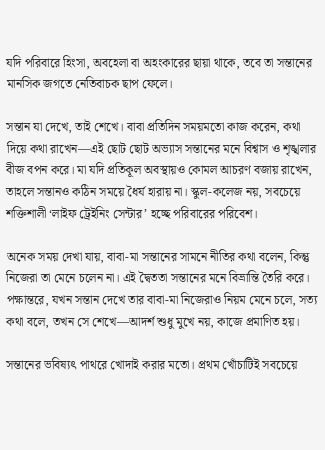যদি পরিবারে হিংসা, অবহেলা বা অহংকারের ছায়া থাকে, তবে তা সন্তানের মানসিক জগতে নেতিবাচক ছাপ ফেলে।

সন্তান যা দেখে, তাই শেখে। বাবা প্রতিদিন সময়মতো কাজ করেন, কথা দিয়ে কথা রাখেন—এই ছোট ছোট অভ্যাস সন্তানের মনে বিশ্বাস ও শৃঙ্খলার বীজ বপন করে। মা যদি প্রতিকূল অবস্থায়ও কোমল আচরণ বজায় রাখেন, তাহলে সন্তানও কঠিন সময়ে ধৈর্য হারায় না। স্কুল-কলেজ নয়, সবচেয়ে শক্তিশালী ‘লাইফ ট্রেইনিং সেন্টার’ হচ্ছে পরিবারের পরিবেশ।

অনেক সময় দেখা যায়, বাবা-মা সন্তানের সামনে নীতির কথা বলেন, কিন্তু নিজেরা তা মেনে চলেন না। এই দ্বৈততা সন্তানের মনে বিভ্রান্তি তৈরি করে। পক্ষান্তরে, যখন সন্তান দেখে তার বাবা-মা নিজেরাও নিয়ম মেনে চলে, সত্য কথা বলে, তখন সে শেখে—আদর্শ শুধু মুখে নয়, কাজে প্রমাণিত হয়।

সন্তানের ভবিষ্যৎ পাথরে খোদাই করার মতো। প্রথম খোঁচাটিই সবচেয়ে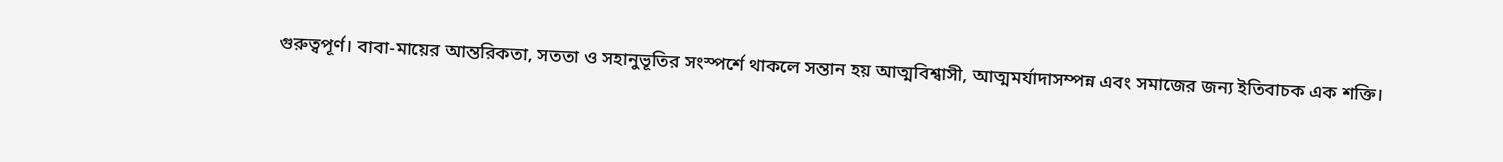গুরুত্বপূর্ণ। বাবা-মায়ের আন্তরিকতা, সততা ও সহানুভূতির সংস্পর্শে থাকলে সন্তান হয় আত্মবিশ্বাসী, আত্মমর্যাদাসম্পন্ন এবং সমাজের জন্য ইতিবাচক এক শক্তি।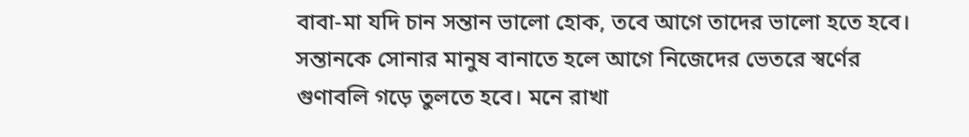বাবা-মা যদি চান সন্তান ভালো হোক, তবে আগে তাদের ভালো হতে হবে। সন্তানকে সোনার মানুষ বানাতে হলে আগে নিজেদের ভেতরে স্বর্ণের গুণাবলি গড়ে তুলতে হবে। মনে রাখা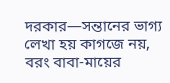দরকার—সন্তানের ভাগ্য লেখা হয় কাগজে নয়, বরং বাবা-মায়ের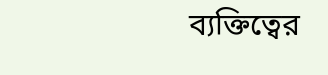ব্যক্তিত্বের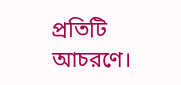প্রতিটি আচরণে।